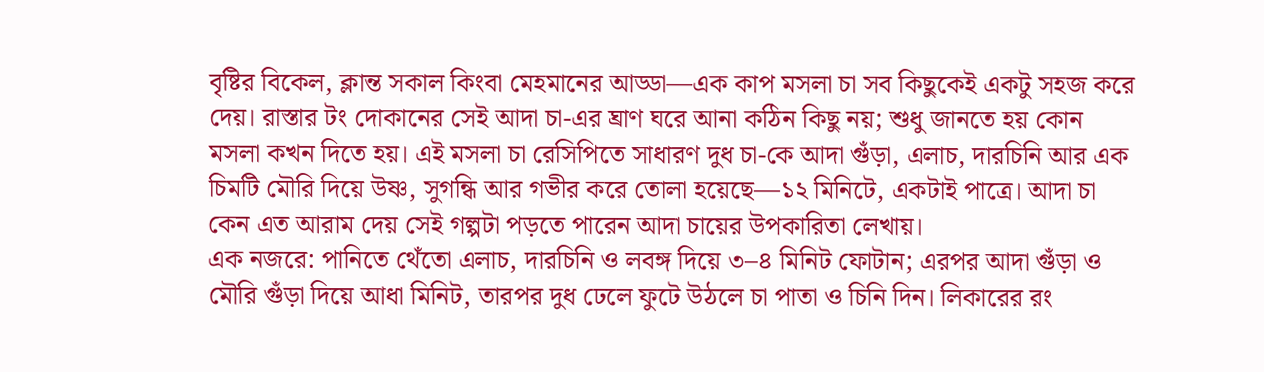বৃষ্টির বিকেল, ক্লান্ত সকাল কিংবা মেহমানের আড্ডা—এক কাপ মসলা চা সব কিছুকেই একটু সহজ করে দেয়। রাস্তার টং দোকানের সেই আদা চা-এর ঘ্রাণ ঘরে আনা কঠিন কিছু নয়; শুধু জানতে হয় কোন মসলা কখন দিতে হয়। এই মসলা চা রেসিপিতে সাধারণ দুধ চা-কে আদা গুঁড়া, এলাচ, দারচিনি আর এক চিমটি মৌরি দিয়ে উষ্ণ, সুগন্ধি আর গভীর করে তোলা হয়েছে—১২ মিনিটে, একটাই পাত্রে। আদা চা কেন এত আরাম দেয় সেই গল্পটা পড়তে পারেন আদা চায়ের উপকারিতা লেখায়।
এক নজরে: পানিতে থেঁতো এলাচ, দারচিনি ও লবঙ্গ দিয়ে ৩–৪ মিনিট ফোটান; এরপর আদা গুঁড়া ও মৌরি গুঁড়া দিয়ে আধা মিনিট, তারপর দুধ ঢেলে ফুটে উঠলে চা পাতা ও চিনি দিন। লিকারের রং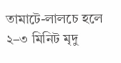তামাটে-লালচে হলে ২–৩ মিনিট মৃদু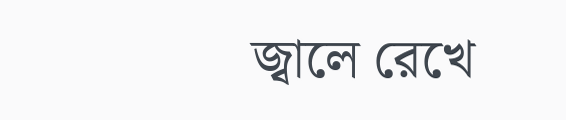জ্বালে রেখে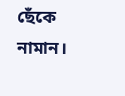ছেঁকে নামান।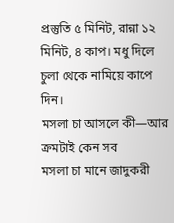প্রস্তুতি ৫ মিনিট, রান্না ১২ মিনিট, ৪ কাপ। মধু দিলে চুলা থেকে নামিয়ে কাপে দিন।
মসলা চা আসলে কী—আর ক্রমটাই কেন সব
মসলা চা মানে জাদুকরী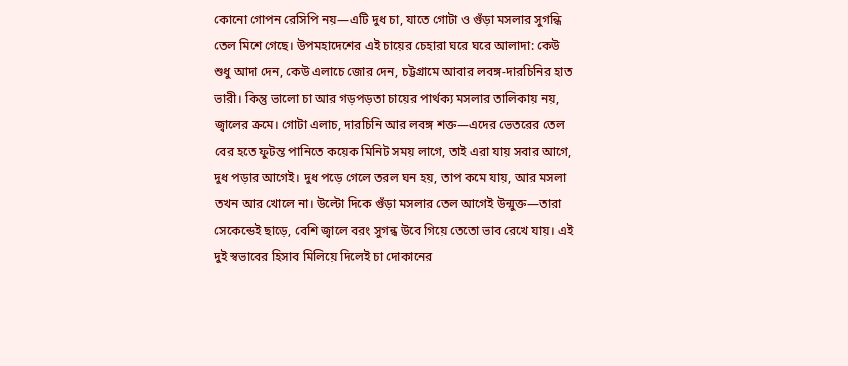কোনো গোপন রেসিপি নয়—এটি দুধ চা, যাতে গোটা ও গুঁড়া মসলার সুগন্ধি তেল মিশে গেছে। উপমহাদেশের এই চায়ের চেহারা ঘরে ঘরে আলাদা: কেউ শুধু আদা দেন, কেউ এলাচে জোর দেন, চট্টগ্রামে আবার লবঙ্গ-দারচিনির হাত ভারী। কিন্তু ভালো চা আর গড়পড়তা চায়ের পার্থক্য মসলার তালিকায় নয়, জ্বালের ক্রমে। গোটা এলাচ, দারচিনি আর লবঙ্গ শক্ত—এদের ভেতরের তেল বের হতে ফুটন্ত পানিতে কয়েক মিনিট সময় লাগে, তাই এরা যায় সবার আগে, দুধ পড়ার আগেই। দুধ পড়ে গেলে তরল ঘন হয়, তাপ কমে যায়, আর মসলা তখন আর খোলে না। উল্টো দিকে গুঁড়া মসলার তেল আগেই উন্মুক্ত—তারা সেকেন্ডেই ছাড়ে, বেশি জ্বালে বরং সুগন্ধ উবে গিয়ে তেতো ভাব রেখে যায়। এই দুই স্বভাবের হিসাব মিলিয়ে দিলেই চা দোকানের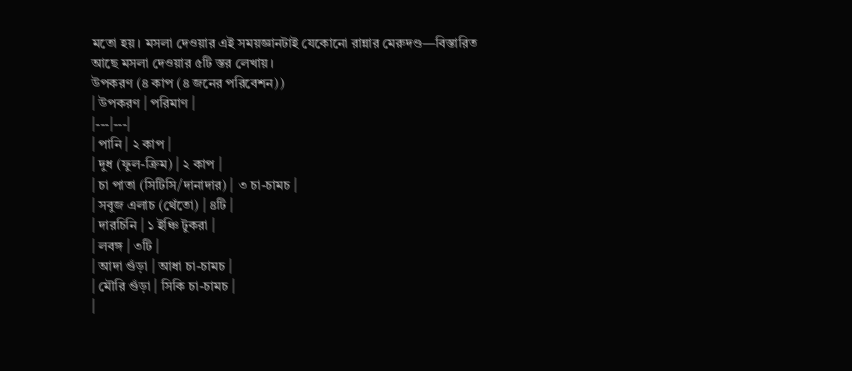মতো হয়। মসলা দেওয়ার এই সময়জ্ঞানটাই যেকোনো রান্নার মেরুদণ্ড—বিস্তারিত আছে মসলা দেওয়ার ৫টি স্তর লেখায়।
উপকরণ (৪ কাপ (৪ জনের পরিবেশন))
| উপকরণ | পরিমাণ |
|---|---|
| পানি | ২ কাপ |
| দুধ (ফুল-ক্রিম) | ২ কাপ |
| চা পাতা (সিটিসি/দানাদার) | ৩ চা-চামচ |
| সবুজ এলাচ (থেঁতো) | ৪টি |
| দারচিনি | ১ ইঞ্চি টুকরা |
| লবঙ্গ | ৩টি |
| আদা গুঁড়া | আধা চা-চামচ |
| মৌরি গুঁড়া | সিকি চা-চামচ |
|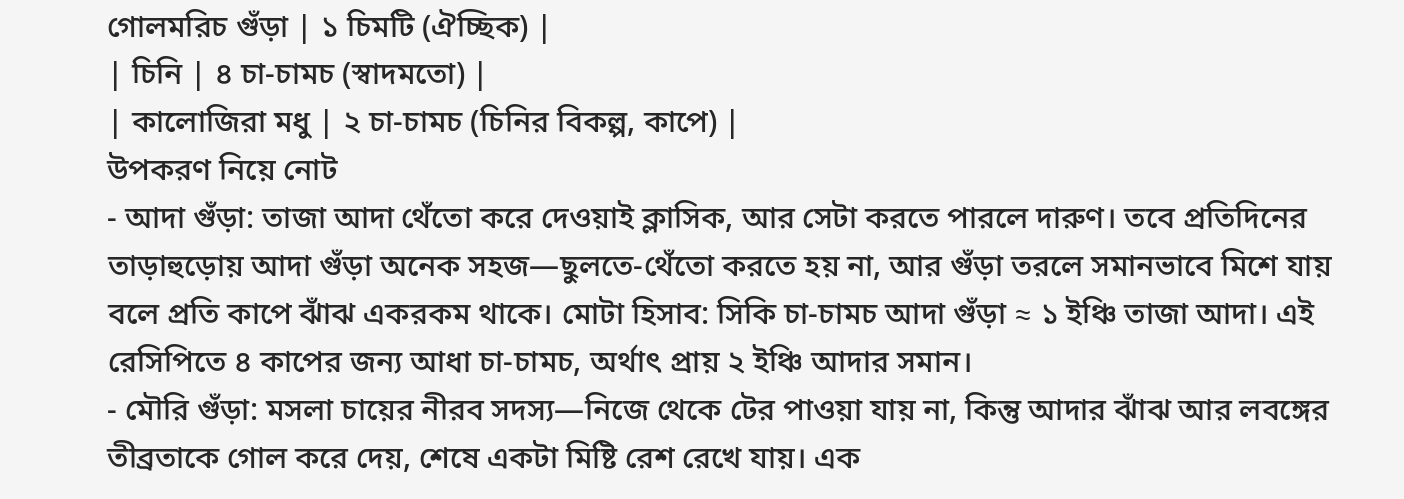গোলমরিচ গুঁড়া | ১ চিমটি (ঐচ্ছিক) |
| চিনি | ৪ চা-চামচ (স্বাদমতো) |
| কালোজিরা মধু | ২ চা-চামচ (চিনির বিকল্প, কাপে) |
উপকরণ নিয়ে নোট
- আদা গুঁড়া: তাজা আদা থেঁতো করে দেওয়াই ক্লাসিক, আর সেটা করতে পারলে দারুণ। তবে প্রতিদিনের তাড়াহুড়োয় আদা গুঁড়া অনেক সহজ—ছুলতে-থেঁতো করতে হয় না, আর গুঁড়া তরলে সমানভাবে মিশে যায় বলে প্রতি কাপে ঝাঁঝ একরকম থাকে। মোটা হিসাব: সিকি চা-চামচ আদা গুঁড়া ≈ ১ ইঞ্চি তাজা আদা। এই রেসিপিতে ৪ কাপের জন্য আধা চা-চামচ, অর্থাৎ প্রায় ২ ইঞ্চি আদার সমান।
- মৌরি গুঁড়া: মসলা চায়ের নীরব সদস্য—নিজে থেকে টের পাওয়া যায় না, কিন্তু আদার ঝাঁঝ আর লবঙ্গের তীব্রতাকে গোল করে দেয়, শেষে একটা মিষ্টি রেশ রেখে যায়। এক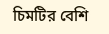চিমটির বেশি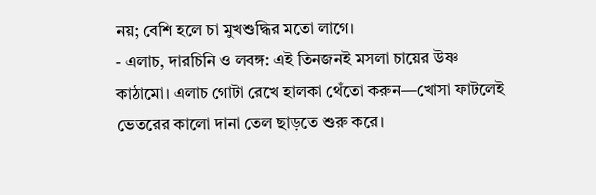নয়; বেশি হলে চা মুখশুদ্ধির মতো লাগে।
- এলাচ, দারচিনি ও লবঙ্গ: এই তিনজনই মসলা চায়ের উষ্ণ কাঠামো। এলাচ গোটা রেখে হালকা থেঁতো করুন—খোসা ফাটলেই ভেতরের কালো দানা তেল ছাড়তে শুরু করে।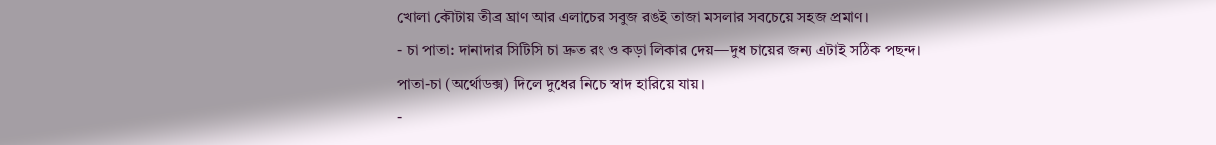খোলা কৌটায় তীব্র ঘ্রাণ আর এলাচের সবুজ রঙই তাজা মসলার সবচেয়ে সহজ প্রমাণ।
- চা পাতা: দানাদার সিটিসি চা দ্রুত রং ও কড়া লিকার দেয়—দুধ চায়ের জন্য এটাই সঠিক পছন্দ। পাতা-চা (অর্থোডক্স) দিলে দুধের নিচে স্বাদ হারিয়ে যায়।
-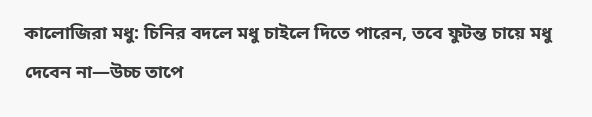কালোজিরা মধু: চিনির বদলে মধু চাইলে দিতে পারেন, তবে ফুটন্ত চায়ে মধু দেবেন না—উচ্চ তাপে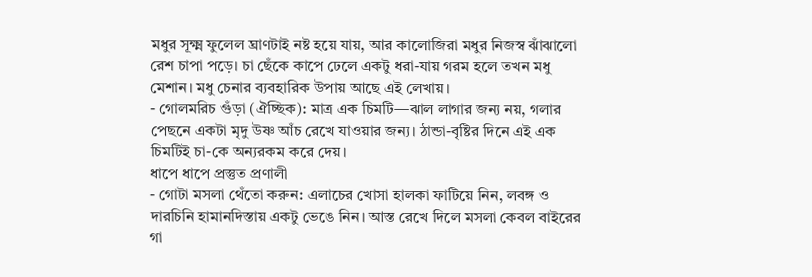মধুর সূক্ষ্ম ফুলেল ঘ্রাণটাই নষ্ট হয়ে যায়, আর কালোজিরা মধুর নিজস্ব ঝাঁঝালো রেশ চাপা পড়ে। চা ছেঁকে কাপে ঢেলে একটু ধরা-যায় গরম হলে তখন মধু মেশান। মধু চেনার ব্যবহারিক উপায় আছে এই লেখায়।
- গোলমরিচ গুঁড়া (ঐচ্ছিক): মাত্র এক চিমটি—ঝাল লাগার জন্য নয়, গলার পেছনে একটা মৃদু উষ্ণ আঁচ রেখে যাওয়ার জন্য। ঠান্ডা-বৃষ্টির দিনে এই এক চিমটিই চা-কে অন্যরকম করে দেয়।
ধাপে ধাপে প্রস্তুত প্রণালী
- গোটা মসলা থেঁতো করুন: এলাচের খোসা হালকা ফাটিয়ে নিন, লবঙ্গ ও দারচিনি হামানদিস্তায় একটু ভেঙে নিন। আস্ত রেখে দিলে মসলা কেবল বাইরের গা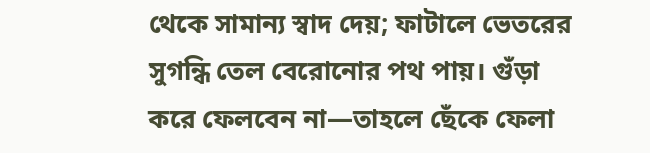থেকে সামান্য স্বাদ দেয়; ফাটালে ভেতরের সুগন্ধি তেল বেরোনোর পথ পায়। গুঁড়া করে ফেলবেন না—তাহলে ছেঁকে ফেলা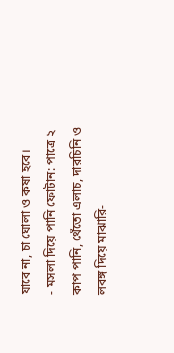যাবে না, চা ঘোলা ও কষা হবে।
- মসলা দিয়ে পানি ফোটান: পাত্রে ২ কাপ পানি, থেঁতো এলাচ, দারচিনি ও লবঙ্গ দিয়ে মাঝারি-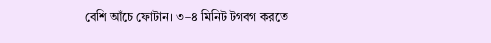বেশি আঁচে ফোটান। ৩–৪ মিনিট টগবগ করতে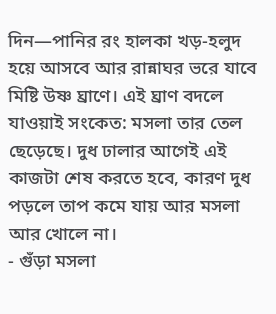দিন—পানির রং হালকা খড়-হলুদ হয়ে আসবে আর রান্নাঘর ভরে যাবে মিষ্টি উষ্ণ ঘ্রাণে। এই ঘ্রাণ বদলে যাওয়াই সংকেত: মসলা তার তেল ছেড়েছে। দুধ ঢালার আগেই এই কাজটা শেষ করতে হবে, কারণ দুধ পড়লে তাপ কমে যায় আর মসলা আর খোলে না।
- গুঁড়া মসলা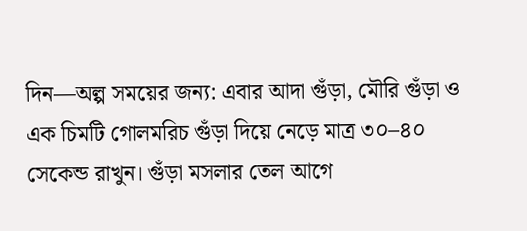দিন—অল্প সময়ের জন্য: এবার আদা গুঁড়া, মৌরি গুঁড়া ও এক চিমটি গোলমরিচ গুঁড়া দিয়ে নেড়ে মাত্র ৩০–৪০ সেকেন্ড রাখুন। গুঁড়া মসলার তেল আগে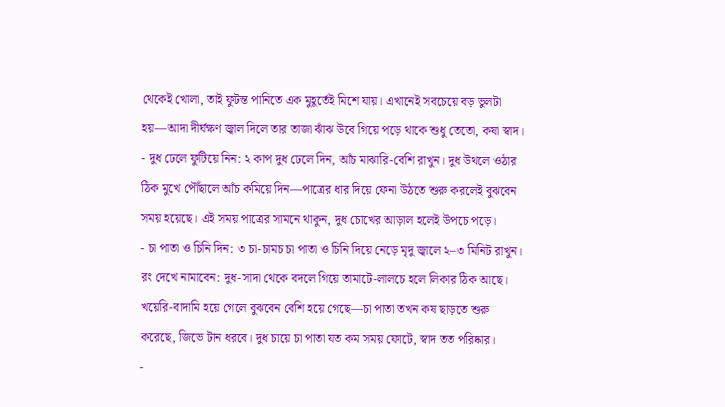থেকেই খোলা, তাই ফুটন্ত পানিতে এক মুহূর্তেই মিশে যায়। এখানেই সবচেয়ে বড় ভুলটা হয়—আদা দীর্ঘক্ষণ জ্বাল দিলে তার তাজা ঝাঁঝ উবে গিয়ে পড়ে থাকে শুধু তেতো, কষা স্বাদ।
- দুধ ঢেলে ফুটিয়ে নিন: ২ কাপ দুধ ঢেলে দিন, আঁচ মাঝারি-বেশি রাখুন। দুধ উথলে ওঠার ঠিক মুখে পৌঁছালে আঁচ কমিয়ে দিন—পাত্রের ধার দিয়ে ফেনা উঠতে শুরু করলেই বুঝবেন সময় হয়েছে। এই সময় পাত্রের সামনে থাকুন, দুধ চোখের আড়াল হলেই উপচে পড়ে।
- চা পাতা ও চিনি দিন: ৩ চা-চামচ চা পাতা ও চিনি দিয়ে নেড়ে মৃদু জ্বালে ২–৩ মিনিট রাখুন। রং দেখে নামাবেন: দুধ-সাদা থেকে বদলে গিয়ে তামাটে-লালচে হলে লিকার ঠিক আছে। খয়েরি-বাদামি হয়ে গেলে বুঝবেন বেশি হয়ে গেছে—চা পাতা তখন কষ ছাড়তে শুরু করেছে, জিভে টান ধরবে। দুধ চায়ে চা পাতা যত কম সময় ফোটে, স্বাদ তত পরিষ্কার।
-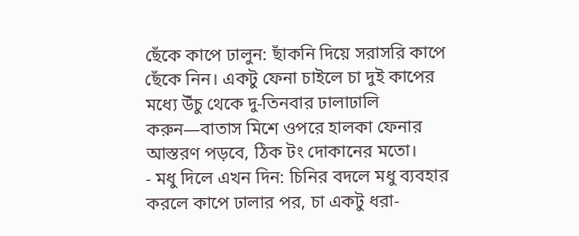ছেঁকে কাপে ঢালুন: ছাঁকনি দিয়ে সরাসরি কাপে ছেঁকে নিন। একটু ফেনা চাইলে চা দুই কাপের মধ্যে উঁচু থেকে দু-তিনবার ঢালাঢালি করুন—বাতাস মিশে ওপরে হালকা ফেনার আস্তরণ পড়বে, ঠিক টং দোকানের মতো।
- মধু দিলে এখন দিন: চিনির বদলে মধু ব্যবহার করলে কাপে ঢালার পর, চা একটু ধরা-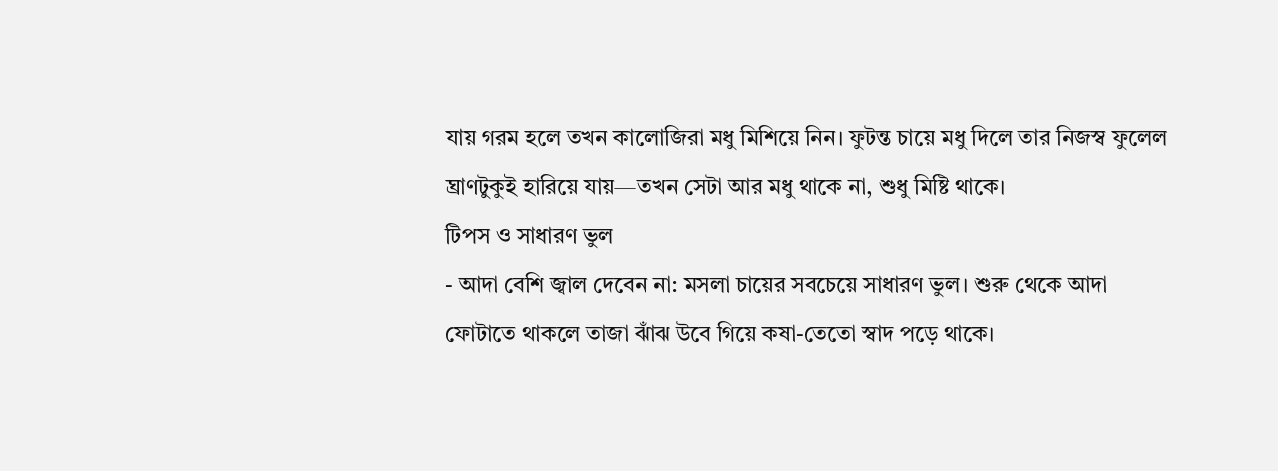যায় গরম হলে তখন কালোজিরা মধু মিশিয়ে নিন। ফুটন্ত চায়ে মধু দিলে তার নিজস্ব ফুলেল ঘ্রাণটুকুই হারিয়ে যায়—তখন সেটা আর মধু থাকে না, শুধু মিষ্টি থাকে।
টিপস ও সাধারণ ভুল
- আদা বেশি জ্বাল দেবেন না: মসলা চায়ের সবচেয়ে সাধারণ ভুল। শুরু থেকে আদা ফোটাতে থাকলে তাজা ঝাঁঝ উবে গিয়ে কষা-তেতো স্বাদ পড়ে থাকে।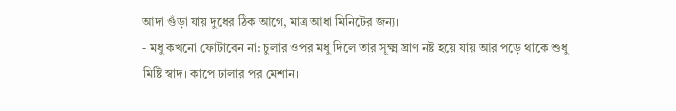আদা গুঁড়া যায় দুধের ঠিক আগে, মাত্র আধা মিনিটের জন্য।
- মধু কখনো ফোটাবেন না: চুলার ওপর মধু দিলে তার সূক্ষ্ম ঘ্রাণ নষ্ট হয়ে যায় আর পড়ে থাকে শুধু মিষ্টি স্বাদ। কাপে ঢালার পর মেশান।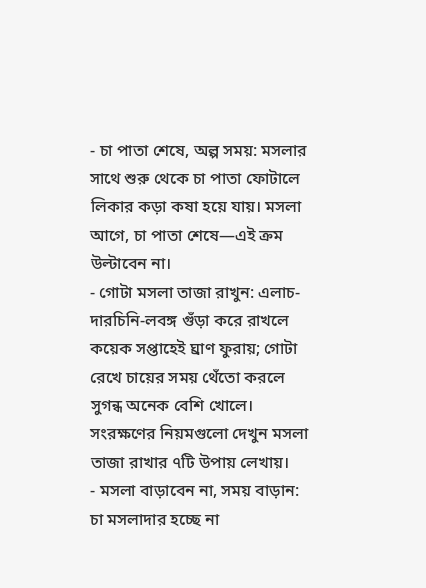- চা পাতা শেষে, অল্প সময়: মসলার সাথে শুরু থেকে চা পাতা ফোটালে লিকার কড়া কষা হয়ে যায়। মসলা আগে, চা পাতা শেষে—এই ক্রম উল্টাবেন না।
- গোটা মসলা তাজা রাখুন: এলাচ-দারচিনি-লবঙ্গ গুঁড়া করে রাখলে কয়েক সপ্তাহেই ঘ্রাণ ফুরায়; গোটা রেখে চায়ের সময় থেঁতো করলে সুগন্ধ অনেক বেশি খোলে। সংরক্ষণের নিয়মগুলো দেখুন মসলা তাজা রাখার ৭টি উপায় লেখায়।
- মসলা বাড়াবেন না, সময় বাড়ান: চা মসলাদার হচ্ছে না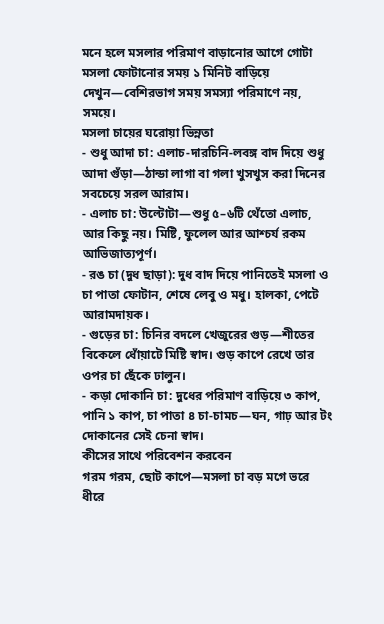মনে হলে মসলার পরিমাণ বাড়ানোর আগে গোটা মসলা ফোটানোর সময় ১ মিনিট বাড়িয়ে দেখুন—বেশিরভাগ সময় সমস্যা পরিমাণে নয়, সময়ে।
মসলা চায়ের ঘরোয়া ভিন্নতা
- শুধু আদা চা: এলাচ-দারচিনি-লবঙ্গ বাদ দিয়ে শুধু আদা গুঁড়া—ঠান্ডা লাগা বা গলা খুসখুস করা দিনের সবচেয়ে সরল আরাম।
- এলাচ চা: উল্টোটা—শুধু ৫–৬টি থেঁতো এলাচ, আর কিছু নয়। মিষ্টি, ফুলেল আর আশ্চর্য রকম আভিজাত্যপূর্ণ।
- রঙ চা (দুধ ছাড়া): দুধ বাদ দিয়ে পানিতেই মসলা ও চা পাতা ফোটান, শেষে লেবু ও মধু। হালকা, পেটে আরামদায়ক।
- গুড়ের চা: চিনির বদলে খেজুরের গুড়—শীতের বিকেলে ধোঁয়াটে মিষ্টি স্বাদ। গুড় কাপে রেখে তার ওপর চা ছেঁকে ঢালুন।
- কড়া দোকানি চা: দুধের পরিমাণ বাড়িয়ে ৩ কাপ, পানি ১ কাপ, চা পাতা ৪ চা-চামচ—ঘন, গাঢ় আর টং দোকানের সেই চেনা স্বাদ।
কীসের সাথে পরিবেশন করবেন
গরম গরম, ছোট কাপে—মসলা চা বড় মগে ভরে ধীরে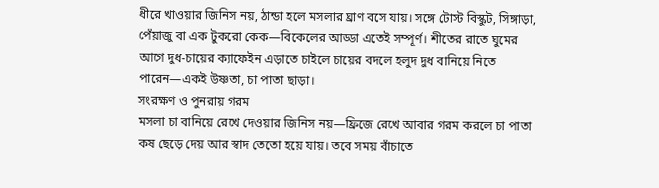ধীরে খাওয়ার জিনিস নয়, ঠান্ডা হলে মসলার ঘ্রাণ বসে যায়। সঙ্গে টোস্ট বিস্কুট, সিঙ্গাড়া, পেঁয়াজু বা এক টুকরো কেক—বিকেলের আড্ডা এতেই সম্পূর্ণ। শীতের রাতে ঘুমের আগে দুধ-চায়ের ক্যাফেইন এড়াতে চাইলে চায়ের বদলে হলুদ দুধ বানিয়ে নিতে পারেন—একই উষ্ণতা, চা পাতা ছাড়া।
সংরক্ষণ ও পুনরায় গরম
মসলা চা বানিয়ে রেখে দেওয়ার জিনিস নয়—ফ্রিজে রেখে আবার গরম করলে চা পাতা কষ ছেড়ে দেয় আর স্বাদ তেতো হয়ে যায়। তবে সময় বাঁচাতে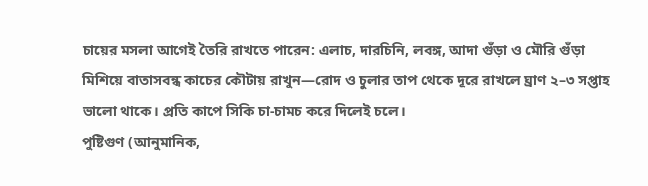চায়ের মসলা আগেই তৈরি রাখতে পারেন: এলাচ, দারচিনি, লবঙ্গ, আদা গুঁড়া ও মৌরি গুঁড়া মিশিয়ে বাতাসবন্ধ কাচের কৌটায় রাখুন—রোদ ও চুলার তাপ থেকে দূরে রাখলে ঘ্রাণ ২–৩ সপ্তাহ ভালো থাকে। প্রতি কাপে সিকি চা-চামচ করে দিলেই চলে।
পুষ্টিগুণ (আনুমানিক,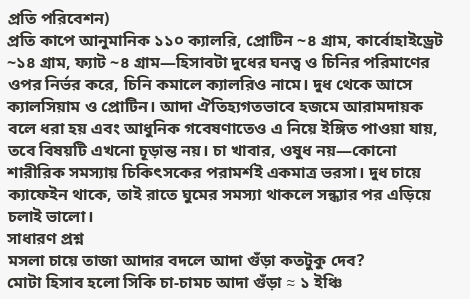প্রতি পরিবেশন)
প্রতি কাপে আনুমানিক ১১০ ক্যালরি, প্রোটিন ~৪ গ্রাম, কার্বোহাইড্রেট ~১৪ গ্রাম, ফ্যাট ~৪ গ্রাম—হিসাবটা দুধের ঘনত্ব ও চিনির পরিমাণের ওপর নির্ভর করে, চিনি কমালে ক্যালরিও নামে। দুধ থেকে আসে ক্যালসিয়াম ও প্রোটিন। আদা ঐতিহ্যগতভাবে হজমে আরামদায়ক বলে ধরা হয় এবং আধুনিক গবেষণাতেও এ নিয়ে ইঙ্গিত পাওয়া যায়, তবে বিষয়টি এখনো চূড়ান্ত নয়। চা খাবার, ওষুধ নয়—কোনো শারীরিক সমস্যায় চিকিৎসকের পরামর্শই একমাত্র ভরসা। দুধ চায়ে ক্যাফেইন থাকে, তাই রাতে ঘুমের সমস্যা থাকলে সন্ধ্যার পর এড়িয়ে চলাই ভালো।
সাধারণ প্রশ্ন
মসলা চায়ে তাজা আদার বদলে আদা গুঁড়া কতটুকু দেব?
মোটা হিসাব হলো সিকি চা-চামচ আদা গুঁড়া ≈ ১ ইঞ্চি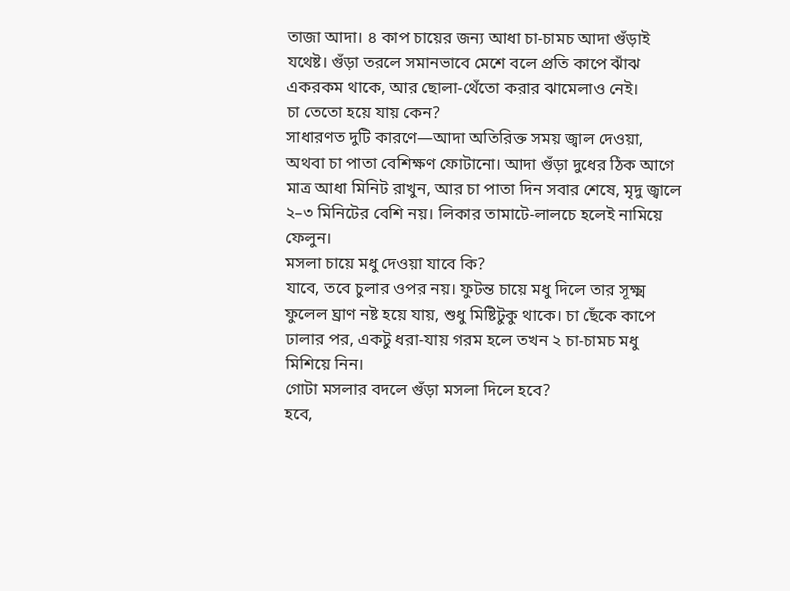তাজা আদা। ৪ কাপ চায়ের জন্য আধা চা-চামচ আদা গুঁড়াই যথেষ্ট। গুঁড়া তরলে সমানভাবে মেশে বলে প্রতি কাপে ঝাঁঝ একরকম থাকে, আর ছোলা-থেঁতো করার ঝামেলাও নেই।
চা তেতো হয়ে যায় কেন?
সাধারণত দুটি কারণে—আদা অতিরিক্ত সময় জ্বাল দেওয়া, অথবা চা পাতা বেশিক্ষণ ফোটানো। আদা গুঁড়া দুধের ঠিক আগে মাত্র আধা মিনিট রাখুন, আর চা পাতা দিন সবার শেষে, মৃদু জ্বালে ২–৩ মিনিটের বেশি নয়। লিকার তামাটে-লালচে হলেই নামিয়ে ফেলুন।
মসলা চায়ে মধু দেওয়া যাবে কি?
যাবে, তবে চুলার ওপর নয়। ফুটন্ত চায়ে মধু দিলে তার সূক্ষ্ম ফুলেল ঘ্রাণ নষ্ট হয়ে যায়, শুধু মিষ্টিটুকু থাকে। চা ছেঁকে কাপে ঢালার পর, একটু ধরা-যায় গরম হলে তখন ২ চা-চামচ মধু মিশিয়ে নিন।
গোটা মসলার বদলে গুঁড়া মসলা দিলে হবে?
হবে,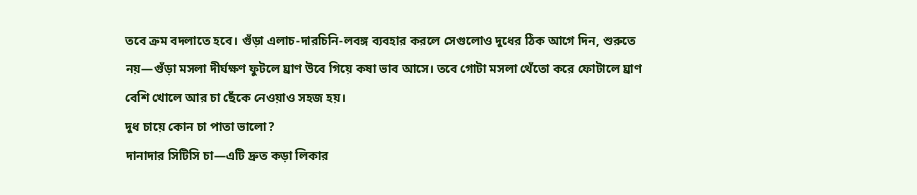তবে ক্রম বদলাতে হবে। গুঁড়া এলাচ-দারচিনি-লবঙ্গ ব্যবহার করলে সেগুলোও দুধের ঠিক আগে দিন, শুরুতে নয়—গুঁড়া মসলা দীর্ঘক্ষণ ফুটলে ঘ্রাণ উবে গিয়ে কষা ভাব আসে। তবে গোটা মসলা থেঁতো করে ফোটালে ঘ্রাণ বেশি খোলে আর চা ছেঁকে নেওয়াও সহজ হয়।
দুধ চায়ে কোন চা পাতা ভালো?
দানাদার সিটিসি চা—এটি দ্রুত কড়া লিকার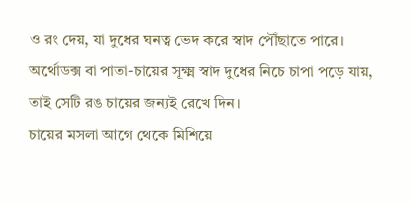ও রং দেয়, যা দুধের ঘনত্ব ভেদ করে স্বাদ পৌঁছাতে পারে। অর্থোডক্স বা পাতা-চায়ের সূক্ষ্ম স্বাদ দুধের নিচে চাপা পড়ে যায়, তাই সেটি রঙ চায়ের জন্যই রেখে দিন।
চায়ের মসলা আগে থেকে মিশিয়ে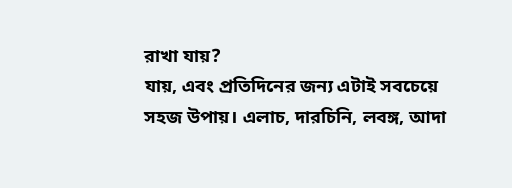রাখা যায়?
যায়, এবং প্রতিদিনের জন্য এটাই সবচেয়ে সহজ উপায়। এলাচ, দারচিনি, লবঙ্গ, আদা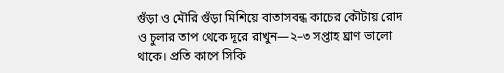গুঁড়া ও মৌরি গুঁড়া মিশিয়ে বাতাসবন্ধ কাচের কৌটায় রোদ ও চুলার তাপ থেকে দূরে রাখুন—২–৩ সপ্তাহ ঘ্রাণ ভালো থাকে। প্রতি কাপে সিকি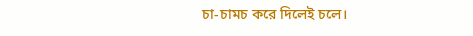চা-চামচ করে দিলেই চলে।